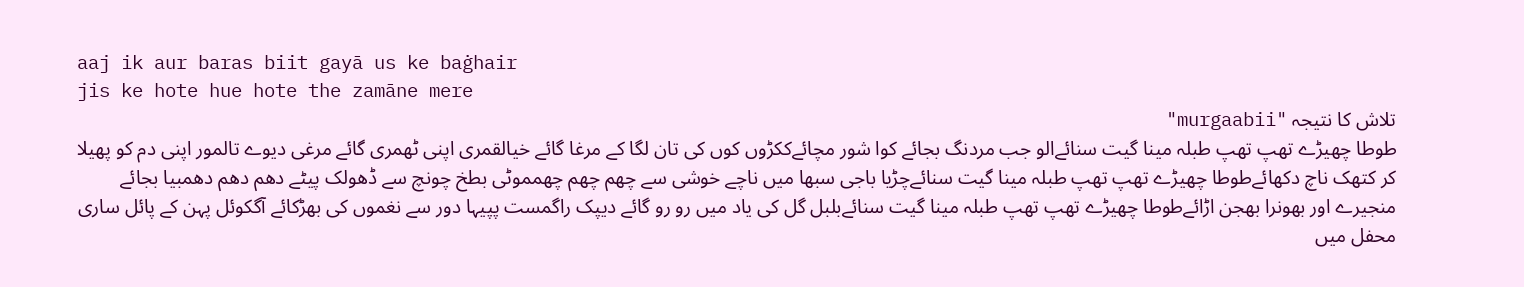aaj ik aur baras biit gayā us ke baġhair
jis ke hote hue hote the zamāne mere
تلاش کا نتیجہ "murgaabii"
طوطا چھیڑے تھپ تھپ طبلہ مینا گیت سنائےالو جب مردنگ بجائے کوا شور مچائےککڑوں کوں کی تان لگا کے مرغا گائے خیالقمری اپنی ٹھمری گائے مرغی دیوے تالمور اپنی دم کو پھیلا کر کتھک ناچ دکھائےطوطا چھیڑے تھپ تھپ طبلہ مینا گیت سنائےچڑیا باجی سبھا میں ناچے خوشی سے چھم چھم چھمموٹی بطخ چونچ سے ڈھولک پیٹے دھم دھم دھمبیا بجائے منجیرے اور بھونرا بھجن اڑائےطوطا چھیڑے تھپ تھپ طبلہ مینا گیت سنائےبلبل گل کی یاد میں رو رو گائے دیپک راگمست پپیہا دور سے نغموں کی بھڑکائے آگکوئل پہن کے پائل ساری محفل میں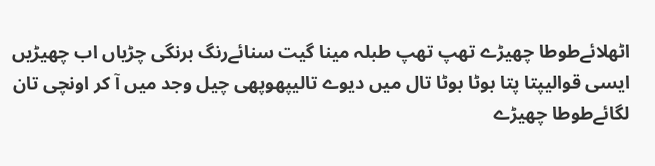اٹھلائےطوطا چھیڑے تھپ تھپ طبلہ مینا گیت سنائےرنگ برنگی چڑیاں اب چھیڑیں ایسی قوالیپتا پتا بوٹا بوٹا تال میں دیوے تالیپھوپھی چیل وجد میں آ کر اونچی تان لگائےطوطا چھیڑے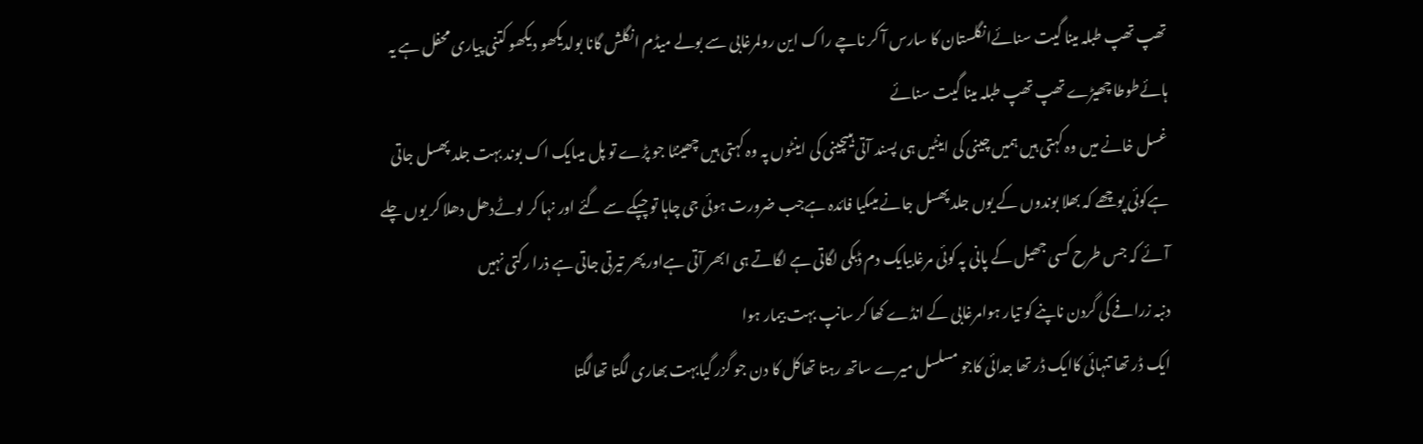تھپ تھپ طبلہ مینا گیت سنائےانگلستان کا سارس آ کر ناچے راک این رولمرغابی سے بولے میڈم انگلش گانا بولدیکھو دیکھو کتنی پیاری محفل ہے یہ ہائےطوطا چھیڑے تھپ تھپ طبلہ مینا گیت سنائے
غسل خانے میں وہ کہتی ہیں ہمیں چینی کی اینٹیں ہی پسند آتی ہیںچینی کی اینٹوں پہ وہ کہتی ہیں چھینٹا جو پڑے تو پل میںایک اک بوند بہت جلد پھسل جاتی ہےکوئی پوچھے کہ بھلا بوندوں کے یوں جلد پھسل جانے میںکیا فائدہ ہےجب ضرورت ہوئی جی چاہا تو چپکے سے گئے اور نہا کر لوٹےدھل دھلا کر یوں چلے آئے کہ جس طرح کسی جھیل کے پانی پہ کوئی مرغابیایک دم ڈبکی لگاتی ہے لگاتے ہی ابھر آتی ہےاور پھر تیرتی جاتی ہے ذرا رکتی نہیں
دنبہ زرافے کی گردن ناپنے کو تیار ہوامرغابی کے انڈے کھا کر سانپ بہت بیمار ہوا
ایک ڈر تھا تنہائی کاایک ڈر تھا جدائی کاجو مسلسل میرے ساتھ رہتا تھاکل کا دن جو گزر گیابہت بھاری لگتا تھالگتا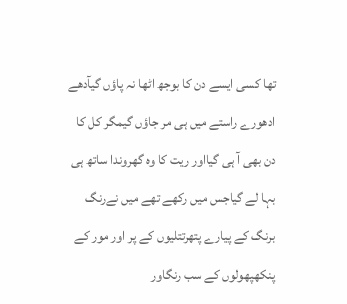تھا کسی ایسے دن کا بوجھ اٹھا نہ پاؤں گیآدھے ادھورے راستے میں ہی مر جاؤں گیمگر کل کا دن بھی آ ہی گیااور ریت کا وہ گھروندا ساتھ ہی بہا لے گیاجس میں رکھے تھے میں نےرنگ برنگ کے پیارے پتھرتتلیوں کے پر اور مور کے پنکھپھولوں کے سب رنگاور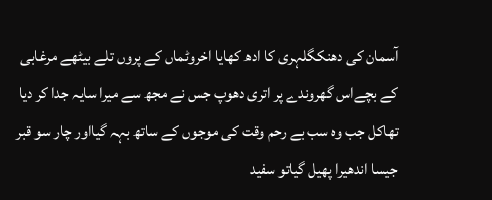آسمان کی دھنکگلہری کا ادھ کھایا اخروٹماں کے پروں تلے بیٹھے مرغابی کے بچےاس گھروندے پر اتری دھوپ جس نے مجھ سے میرا سایہ جدا کر دیا تھاکل جب وہ سب بے رحم وقت کی موجوں کے ساتھ بہہ گیااور چار سو قبر جیسا اندھیرا پھیل گیاتو سفید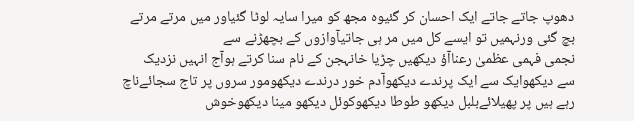دھوپ جاتے جاتے ایک احسان کر گئیوہ مجھ کو میرا سایہ لوٹا گئیاور میں مرتے مرتے بچ گئی ورنہمیں تو ایسے کل میں مر ہی جاتیآوازوں کے بچھڑنے سے
نجمی فہمی عظمیٰ رعناآؤ دیکھیں چڑیا خانہجن کے نام سنا کرتے ہوآج انہیں نزدیک سے دیکھوایک سے ایک پرندے دیکھوآدم خور درندے دیکھومور سروں پر تاج سجائےناچ رہے ہیں پر پھیلائےبلبل دیکھو طوطا دیکھوکوئل دیکھو مینا دیکھوخوش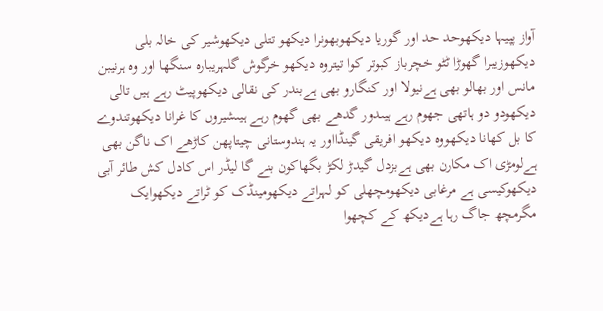آواز پپیہا دیکھوحد حد اور گوریا دیکھوبھونرا دیکھو تتلی دیکھوشیر کی خالہ بلی دیکھوزیبرا گھوڑا ٹٹو خچرباز کبوتر کوا تیتروہ دیکھو خرگوش گلہریبارہ سنگھا اور وہ ہرنیبن مانس اور بھالو بھی ہےنیولا اور کنگارو بھی ہےبندر کی نقالی دیکھوپیٹ رہے ہیں تالی دیکھودو دو ہاتھی جھوم رہے ہیںدور گدھے بھی گھوم رہے ہیںشیروں کا غرانا دیکھوتندوے کا بل کھانا دیکھووہ دیکھو افریقی گینڈااور یہ ہندوستانی چیتاپھن کاڑھے اک ناگن بھی ہےلومڑی اک مکارن بھی ہےبزدل گیدڑ لکڑ بگھاکون بنے گا لیڈر اس کادل کش طائر آبی دیکھوکیسی ہے مرغابی دیکھومچھلی کو لہراتے دیکھومینڈک کو ٹراتے دیکھوایک مگرمچھ جاگ رہا ہےدیکھ کے کچھوا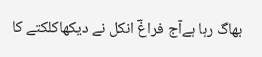بھاگ رہا ہےآج فراغؔ انکل نے دیکھاکلکتے کا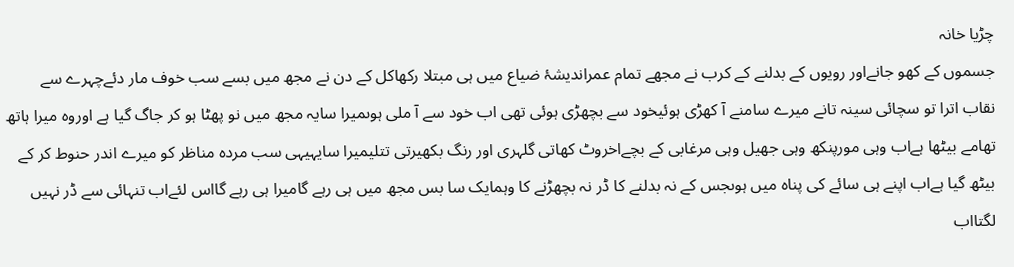چڑیا خانہ
جسموں کے کھو جانےاور رویوں کے بدلنے کے کرب نے مجھے تمام عمراندیشۂ ضیاع میں ہی مبتلا رکھاکل کے دن نے مجھ میں بسے سب خوف مار دئےچہرے سے نقاب اترا تو سچائی سینہ تانے میرے سامنے آ کھڑی ہوئیخود سے بچھڑی ہوئی تھی اب خود سے آ ملی ہوںمیرا سایہ مجھ میں نو پھٹا ہو کر جاگ گیا ہے اوروہ میرا ہاتھ تھامے بیٹھا ہےاب وہی مورپنکھ وہی جھیل وہی مرغابی کے بچےاخروٹ کھاتی گلہری اور رنگ بکھیرتی تتلیمیرا سایہیہی سب مردہ مناظر کو میرے اندر حنوط کر کے بیٹھ گیا ہےاب اپنے ہی سائے کی پناہ میں ہوںجس کے نہ بدلنے کا ڈر نہ بچھڑنے کا وہمایک سا بس مجھ میں ہی رہے گامیرا ہی رہے گااس لئےاب تنہائی سے ڈر نہیں لگتااب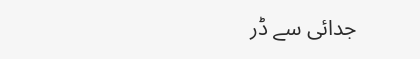جدائی سے ڈر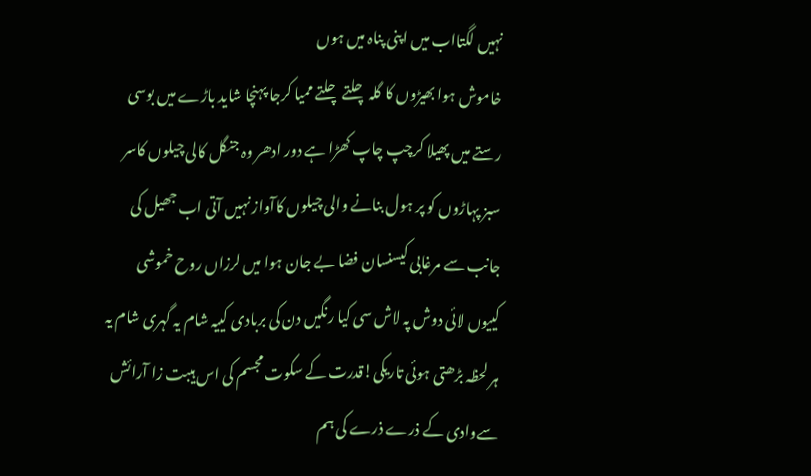نہیں لگتااب میں اپنی پناہ میں ہوں
خاموش ہوا بھیڑوں کا گلہ چلتے چلتے ممیا کرجا پہنچا شاید باڑے میں بوسی رستے میں پھیلا کرچپ چاپ کھڑا ہے دور ادھر وہ جنگل کالی چیلوں کاسر سبز پہاڑوں کو پر ہول بنانے والی چیلوں کاآواز نہیں آتی اب جھیل کی جانب سے مرغابی کیسنسان فضا بے جان ہوا میں لرزاں روح خموشی کییوں لائی دوش پہ لاش سی کیا رنگیں دن کی بربادی کییہ شام یہ گہری شام یہ ہر لحظہ بڑھتی ہوئی تاریکی!قدرت کے سکوت مجسم کی اس ہیبت زا آرائش سےوادی کے ذرے ذرے کی ہم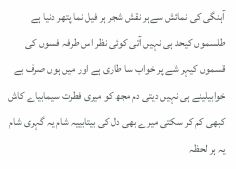آہنگی کی نمائش سےہر نقش شجر ہر فیل نما پتھر دنیا ہے طلسموں کیحد ہی نہیں آتی کوئی نظر اس طرفہ فسوں کی قسموں کیہر شے پر خواب سا طاری ہے اور میں ہوں صرف بے خوابیلینے ہی نہیں دیتی دم مجھ کو میری فطرت سیمابیاے کاش کبھی کم کر سکتی میرے بھی دل کی بیتابییہ شام یہ گہری شام یہ ہر لحظہ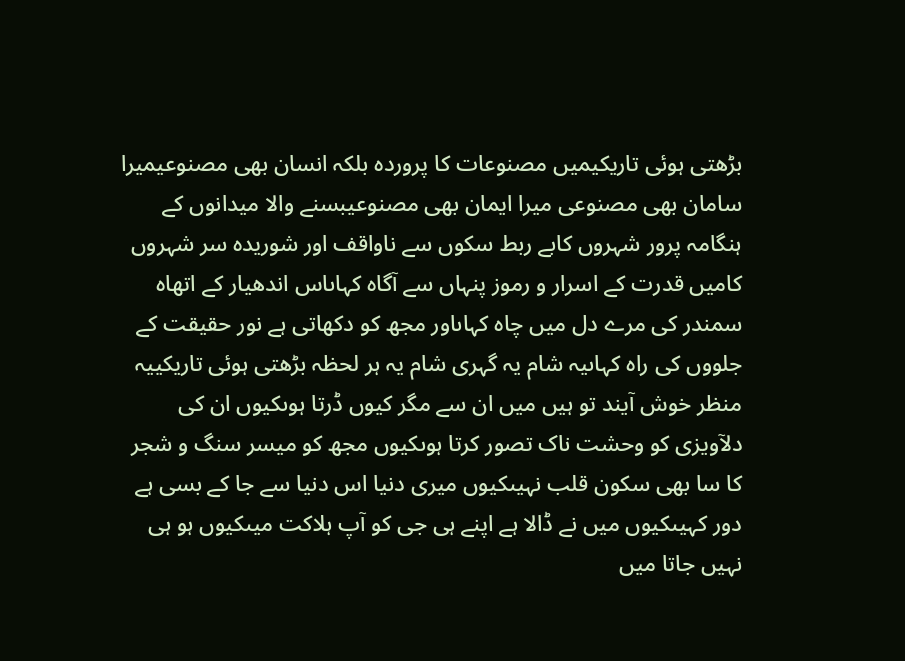بڑھتی ہوئی تاریکیمیں مصنوعات کا پروردہ بلکہ انسان بھی مصنوعیمیرا سامان بھی مصنوعی میرا ایمان بھی مصنوعیبسنے والا میدانوں کے ہنگامہ پرور شہروں کابے ربط سکوں سے ناواقف اور شوریدہ سر شہروں کامیں قدرت کے اسرار و رموز پنہاں سے آگاہ کہاںاس اندھیار کے اتھاہ سمندر کی مرے دل میں چاہ کہاںاور مجھ کو دکھاتی ہے نور حقیقت کے جلووں کی راہ کہاںیہ شام یہ گہری شام یہ ہر لحظہ بڑھتی ہوئی تاریکییہ منظر خوش آیند تو ہیں میں ان سے مگر کیوں ڈرتا ہوںکیوں ان کی دلآویزی کو وحشت ناک تصور کرتا ہوںکیوں مجھ کو میسر سنگ و شجر کا سا بھی سکون قلب نہیںکیوں میری دنیا اس دنیا سے جا کے بسی ہے دور کہیںکیوں میں نے ڈالا ہے اپنے ہی جی کو آپ ہلاکت میںکیوں ہو ہی نہیں جاتا میں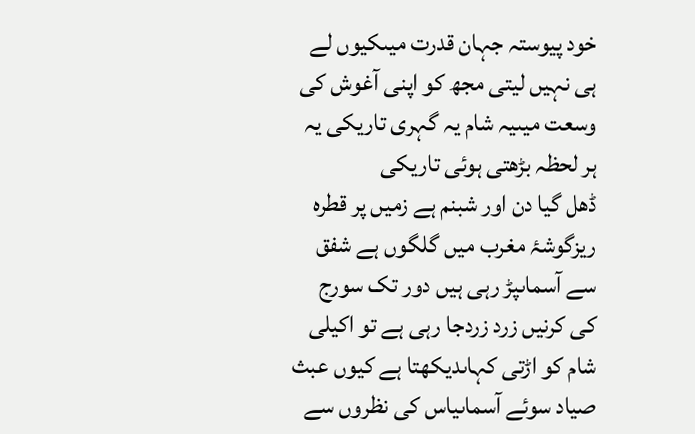خود پیوستہ جہان قدرت میںکیوں لے ہی نہیں لیتی مجھ کو اپنی آغوش کی وسعت میںیہ شام یہ گہری تاریکی یہ ہر لحظہ بڑھتی ہوئی تاریکی
ڈھل گیا دن اور شبنم ہے زمیں پر قطرہ ریزگوشۂ مغرب میں گلگوں ہے شفق سے آسماںپڑ رہی ہیں دور تک سورج کی کرنیں زرد زردجا رہی ہے تو اکیلی شام کو اڑتی کہاںدیکھتا ہے کیوں عبث صیاد سوئے آسماںیاس کی نظروں سے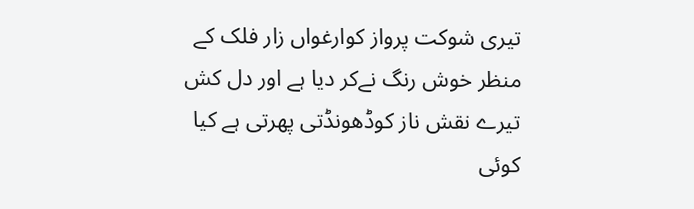تیری شوکت پرواز کوارغواں زار فلک کے منظر خوش رنگ نےکر دیا ہے اور دل کش تیرے نقش ناز کوڈھونڈتی پھرتی ہے کیا کوئی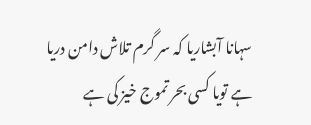سہانا آبشاریا کہ سر گرم تلاش دامن دریا ہے تویا کسی بحر تموج خیز کی ہے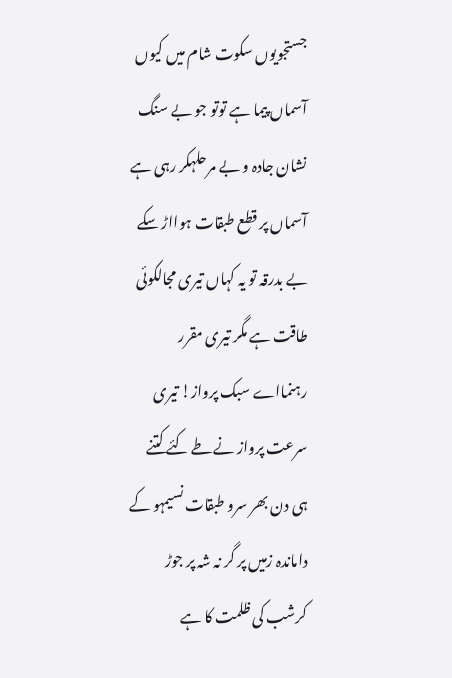جستجویوں سکوت شام میں کیوں آسماں پیما ہے توتو جو بے سنگ نشان جادہ و بے مرحلہکر رہی ہے آسماں پر قطع طبقات ہوااڑ سکے بے بدرقہ تو یہ کہاں تیری مجالکوئی طاقت ہے مگر تیری مقرر رہنمااے سبک پرواز! تیری سرعت پرواز نےطے کئے کتنے ہی دن بھر سرو طبقات نسیمہو کے داماندہ زمیں پر گر نہ شہ پر جوڑ کرشب کی ظلمت کا ہے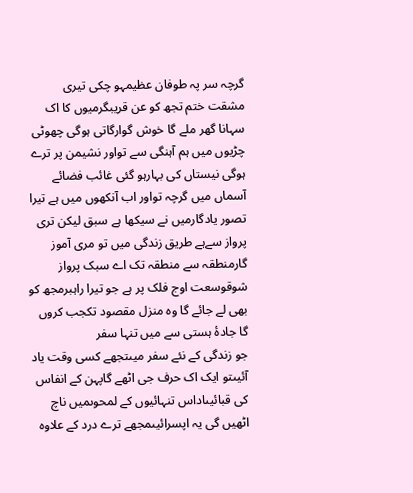گرچہ سر پہ طوفان عظیمہو چکی تیری مشقت ختم تجھ کو عن قریبگرمیوں کا اک سہانا گھر ملے گا خوش گوارگاتی ہوگی چھوٹی چڑیوں میں ہم آہنگی سے تواور نشیمن پر ترے ہوگی نیستاں کی بہارہو گئی غائب فضائے آسماں میں گرچہ تواور اب آنکھوں میں ہے تیرا تصور یادگارمیں نے سیکھا ہے سبق لیکن تری پرواز سےہے طریق زندگی میں تو مری آموز گارمنطقہ سے منطقہ تک اے سبک پرواز شوقوسعت اوج فلک پر ہے جو تیرا راہبرمجھ کو بھی لے جائے گا وہ منزل مقصود تکجب کروں گا جادۂ ہستی سے میں تنہا سفر
جو زندگی کے نئے سفر میںتجھے کسی وقت یاد آئیںتو ایک اک حرف جی اٹھے گاپہن کے انفاس کی قبائیںاداس تنہائیوں کے لمحوںمیں ناچ اٹھیں گی یہ اپسرائیںمجھے ترے درد کے علاوہ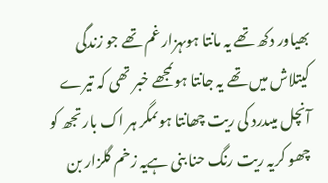بھیاور دکھ تھے یہ مانتا ہوںہزار غم تھے جو زندگی کیتلاش میں تھے یہ جانتا ہوںمجھے خبر تھی کہ تیرے آنچل میںدرد کی ریت چھانتا ہوںمگر ہر اک بار تجھ کو چھو کریہ ریت رنگ حنا بنی ہےیہ زخم گلزار بن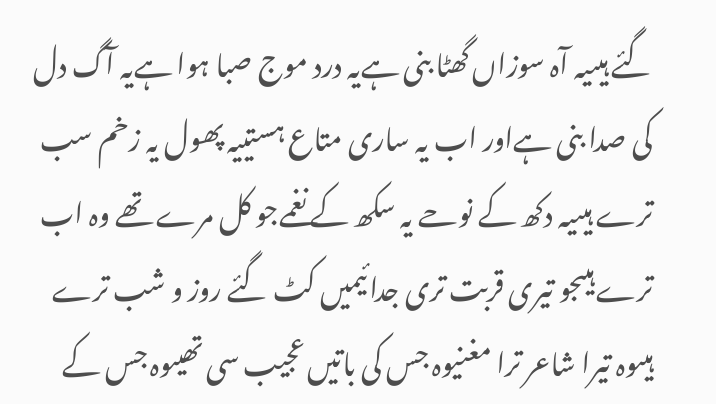گئے ہیںیہ آہ سوزاں گھٹا بنی ہےیہ درد موج صبا ہوا ہےیہ آگ دل کی صدا بنی ہےاور اب یہ ساری متاع ہستییہ پھول یہ زخم سب ترے ہیںیہ دکھ کے نوحے یہ سکھ کے نغمےجو کل مرے تھے وہ اب ترے ہیںجو تیری قربت تری جدائیمیں کٹ گئے روز و شب ترے ہیںوہ تیرا شاعر ترا مغنیوہ جس کی باتیں عجیب سی تھیںوہ جس کے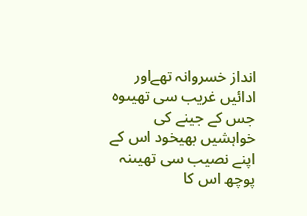انداز خسروانہ تھےاور ادائیں غریب سی تھیںوہ جس کے جینے کی خواہشیں بھیخود اس کے اپنے نصیب سی تھیںنہ پوچھ اس کا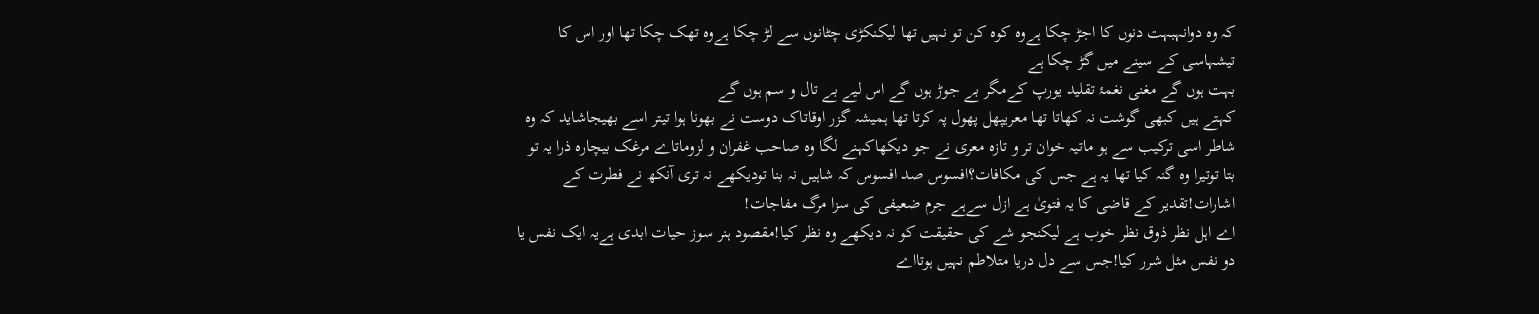کہ وہ دوانہبہت دنوں کا اجڑ چکا ہےوہ کوہ کن تو نہیں تھا لیکنکڑی چٹانوں سے لڑ چکا ہےوہ تھک چکا تھا اور اس کا تیشہاسی کے سینے میں گڑ چکا ہے
بہت ہوں گے مغنی نغمۂ تقلید یورپ کےمگر بے جوڑ ہوں گے اس لیے بے تال و سم ہوں گے
کہتے ہیں کبھی گوشت نہ کھاتا تھا معریپھل پھول پہ کرتا تھا ہمیشہ گزر اوقاتاک دوست نے بھونا ہوا تیتر اسے بھیجاشاید کہ وہ شاطر اسی ترکیب سے ہو ماتیہ خوان تر و تازہ معری نے جو دیکھاکہنے لگا وہ صاحب غفران و لزوماتاے مرغک بیچارہ ذرا یہ تو بتا توتیرا وہ گنہ کیا تھا یہ ہے جس کی مکافات؟افسوس صد افسوس کہ شاہیں نہ بنا تودیکھے نہ تری آنکھ نے فطرت کے اشارات!تقدیر کے قاضی کا یہ فتویٰ ہے ازل سےہے جرم ضعیفی کی سزا مرگ مفاجات!
اے اہل نظر ذوق نظر خوب ہے لیکنجو شے کی حقیقت کو نہ دیکھے وہ نظر کیا!مقصود ہنر سوز حیات ابدی ہےیہ ایک نفس یا دو نفس مثل شرر کیا!جس سے دل دریا متلاطم نہیں ہوتااے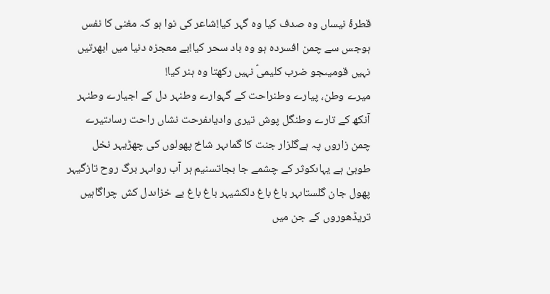قطرۂ نیساں وہ صدف کیا وہ گہر کیا!شاعر کی نوا ہو کہ مغنی کا نفس ہوجس سے چمن افسردہ ہو وہ باد سحر کیا!بے معجزہ دنیا میں ابھرتیں نہیں قومیںجو ضرب کلیمیؑ نہیں رکھتا وہ ہنر کیا!
میرے وطن، پیارے وطنراحت کے گہوارے وطنہر دل کے اجیارے وطنہر آنکھ کے تارے وطنگل پوش تیری وادیاںفرحت نشاں راحت رساںتیرے چمن زاروں پہ ہےگلزار جنت کا گماںہر شاخ پھولوں کی چھڑیہر نخل طوبیٰ ہے یہاںکوثر کے چشمے جا بجاتسنیم ہر آب رواںہر برگ روح تازگیہر پھول جان گلستاںہر باغ باغ دلکشیہر باغ باغ بے خزاںدل کش چراگاہیں تریڈھوروں کے جن میں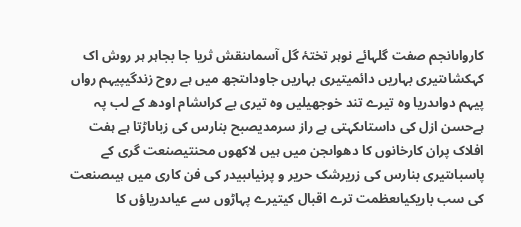کارواںانجم صفت گلہائے نوہر تختۂ گل آسماںنقش ثریا جا بجاہر ہر روش اک کہکشاںتیری بہاریں دائمیتیری بہاریں جاوداںتجھ میں ہے روح زندگیپیہم رواں پیہم دواںدریا وہ تیرے تند خوجھیلیں وہ تیری بے کراںشام اودھ کے لب پہ ہےحسن ازل کی داستاںکہتی ہے راز سرمدیصبح بنارس کی زباںاڑتا ہے ہفت افلاک پران کارخانوں کا دھواںجن میں ہیں لاکھوں محنتیصنعت گری کے پاسباںتیری بنارس کی زریرشک حریر و پرنیاںبیدر کی فن کاری میں ہیںصنعت کی سب باریکیاںعظمت ترے اقبال کیتیرے پہاڑوں سے عیاںدریاؤں کا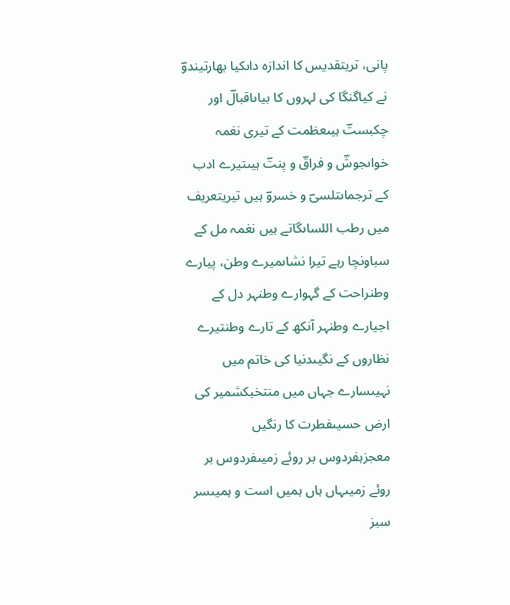پانی، تریتقدیس کا اندازہ داںکیا بھارتیندوؔ نے کیاگنگا کی لہروں کا بیاںاقبالؔ اور چکبستؔ ہیںعظمت کے تیری نغمہ خواںجوشؔ و فراقؔ و پنتؔ ہیںتیرے ادب کے ترجماںتلسیؔ و خسروؔ ہیں تیریتعریف میں رطب اللساںگاتے ہیں نغمہ مل کے سباونچا رہے تیرا نشاںمیرے وطن، پیارے وطنراحت کے گہوارے وطنہر دل کے اجیارے وطنہر آنکھ کے تارے وطنتیرے نظاروں کے نگیںدنیا کی خاتم میں نہیںسارے جہاں میں منتخبکشمیر کی ارض حسیںفطرت کا رنگیں معجزہفردوس بر روئے زمیںفردوس بر روئے زمیںہاں ہاں ہمیں است و ہمیںسر سبز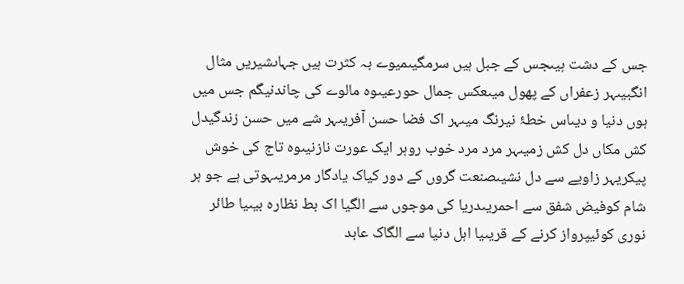جس کے دشت ہیںجس کے جبل ہیں سرمگیںمیوے بہ کثرت ہیں جہاںشیریں مثال انگبیںہر زعفراں کے پھول میںعکس جمال حورعیںوہ مالوے کی چاندنیگم جس میں ہوں دنیا و دیںاس خطۂ نیرنگ میںہر اک فضا حسن آفریںہر شے میں حسن زندگیدل کش مکاں دل کش زمیںہر مرد مرد خوب روہر ایک عورت نازنیںوہ تاج کی خوش پیکریہر زاویے سے دل نشیںصنعت گروں کے دور کیاک یادگار مرمریںہوتی ہے جو ہر شام کوفیض شفق سے احمریںدریا کی موجوں سے الگیا اک بط نظارہ بیںیا طائر نوری کوئیپرواز کرنے کے قریںیا اہل دنیا سے الگاک عابد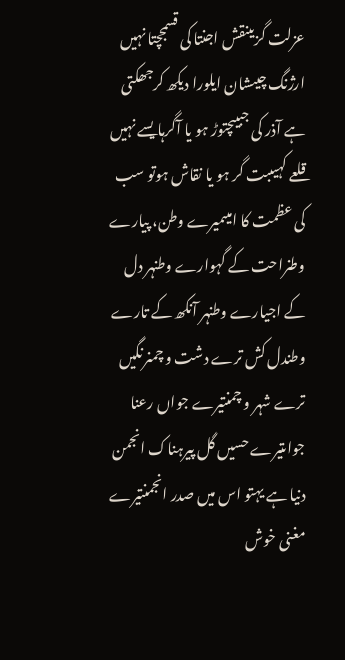عزلت گزیںنقش اجنتا کی قسمجچتا نہیں ارژنگ چیںشان ایلورا دیکھ کرجھکتی ہے آذر کی جبیںچتوڑ ہو یا آگرہایسے نہیں قلعے کہیںبت گر ہو یا نقاش ہوتو سب کی عظمت کا امیںمیرے وطن، پیارے وطنراحت کے گہوارے وطنہر دل کے اجیارے وطنہر آنکھ کے تارے وطندل کش ترے دشت و چمنرنگیں ترے شہر و چمنتیرے جواں رعنا جواںتیرے حسیں گل پیرہناک انجمن دنیا ہے یہتو اس میں صدر انجمنتیرے مغنی خوش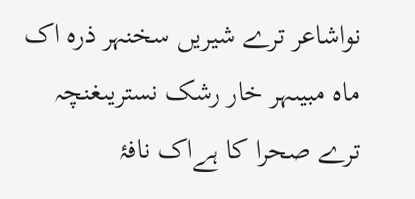نواشاعر ترے شیریں سخنہر ذرہ اک ماہ مبیںہر خار رشک نستریںغنچہ ترے صحرا کا ہےاک نافۂ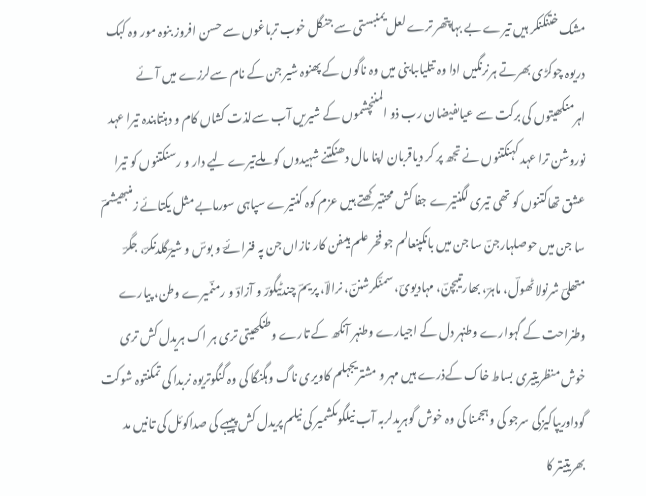مشک ختنکنکر ہیں تیرے بے بہاپتھر ترے لعل یمنبستی سے جنگل خوب ترباغوں سے حسن افروز بنوہ مور وہ کبک دریوہ چوکڑی بھرتے ہرنرنگیں ادا وہ تتلیاںبابنی میں وہ ناگوں کے پھنوہ شیر جن کے نام سےلرزے میں آئے اہرمنکھیتوں کی برکت سے عیاںفیضان رب ذو المننچشموں کے شیریں آب سےلذت کشاں کام و دہنتابندہ تیرا عہد نوروشن ترا عہد کہنکتنوں نے تجھ پر کر دیاقربان اپنا مال دھنکتنے شہیدوں کو ملےتیرے لیے دار و رسنکتنوں کو تیرا عشق تھاکتنوں کو تھی تیری لگنتیرے جفا کش محنتیرکھتے ہیں عزم کوہ کنتیرے سپاہی سورمابے مثل یکتائے زمنبھیشمؔ سا جن میں حوصلہارجنؔ سا جن میں بانکپنعالم جو فخر علم ہیںفن کار نازاں جن پہ فنرائےؔ و بوسؔ و شیرؔگلدنکرؔ، جگرؔ متھلیؔ شرنولاٹھولؔ، ماہرؔ، بھارتیبچنؔ، مہادیویؔ، سمنؔکرشننؔ، نرالاؔ، پریمؔ چندٹیگورؔ و آزادؔ و رمنؔمیرے وطن، پیارے وطنراحت کے گہوارے وطنہر دل کے اجیارے وطنہر آنکھ کے تارے وطنکھیتی تری ہر اک ہریدل کش تری خوش منظریتیری بساط خاک کےذرے ہیں مہر و مشتریجہلم کاویری ناگ وہگنگا کی وہ گنگوتریوہ نربدا کی تمکنتوہ شوکت گوداوریپاکیزگی سرجو کی وہجمنا کی وہ خوش گوہریدلربہ آب نیلگوںکشمیر کی نیلم پریدل کش پپیہے کی صداکوئل کی تانیں مد بھریتیتر کا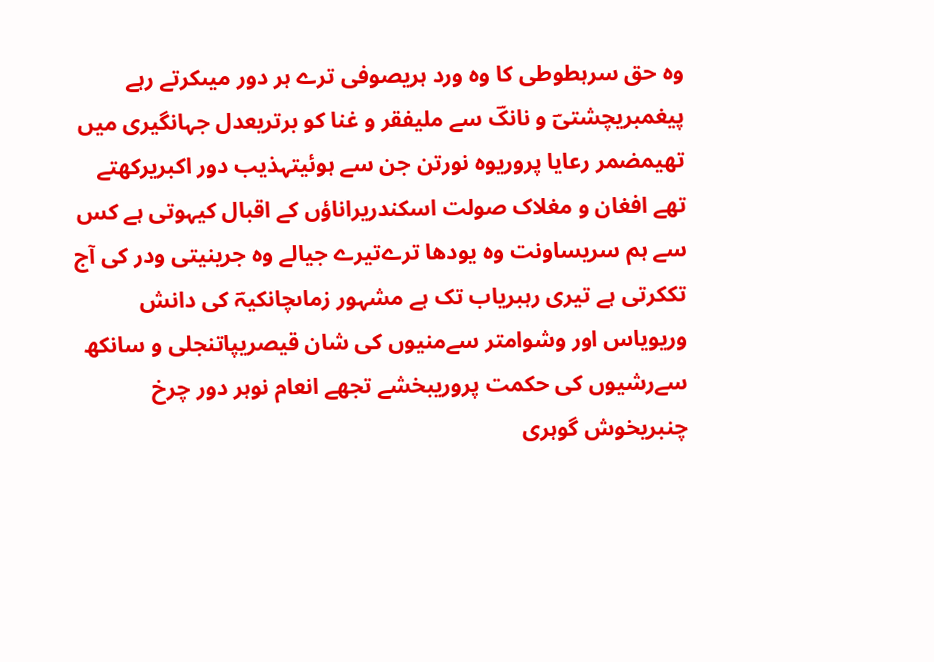وہ حق سرہطوطی کا وہ ورد ہریصوفی ترے ہر دور میںکرتے رہے پیغمبریچشتیؔ و نانکؔ سے ملیفقر و غنا کو برتریعدل جہانگیری میں تھیمضمر رعایا پروریوہ نورتن جن سے ہوئیتہذیب دور اکبریرکھتے تھے افغان و مغلاک صولت اسکندریراناؤں کے اقبال کیہوتی ہے کس سے ہم سریساونت وہ یودھا ترےتیرے جیالے وہ جرینیتی ودر کی آج تککرتی ہے تیری رہبریاب تک ہے مشہور زماںچانکیہؔ کی دانش وریویاس اور وشوامتر سےمنیوں کی شان قیصریپاتنجلی و سانکھ سےرشیوں کی حکمت پروریبخشے تجھے انعام نوہر دور چرخ چنبریخوش گوہری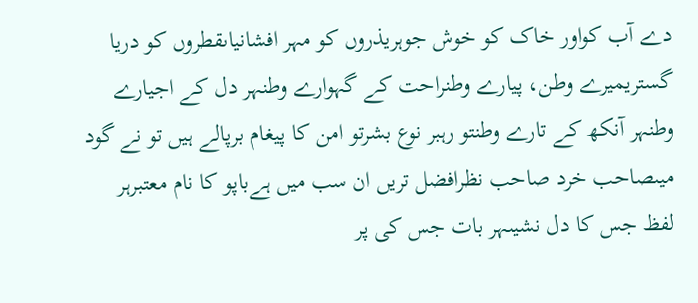دے آب کواور خاک کو خوش جوہریذروں کو مہر افشانیاںقطروں کو دریا گستریمیرے وطن، پیارے وطنراحت کے گہوارے وطنہر دل کے اجیارے وطنہر آنکھ کے تارے وطنتو رہبر نوع بشرتو امن کا پیغام برپالے ہیں تو نے گود میںصاحب خرد صاحب نظرافضل تریں ان سب میں ہےباپو کا نام معتبرہر لفظ جس کا دل نشیںہر بات جس کی پر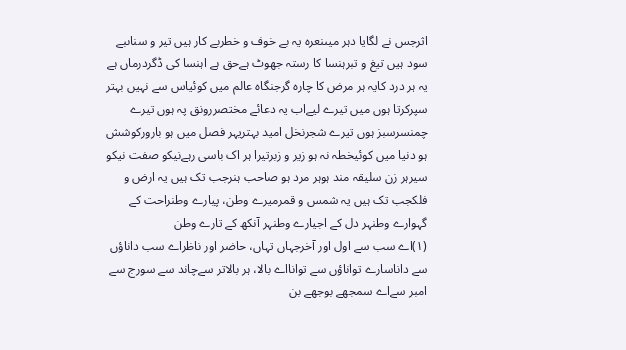اثرجس نے لگایا دہر میںنعرہ یہ بے خوف و خطربے کار ہیں تیر و سناںبے سود ہیں تیغ و تبرہنسا کا رستہ جھوٹ ہےحق ہے اہنسا کی ڈگردرماں ہے یہ ہر درد کایہ ہر مرض کا چارہ گرجنگاہ عالم میں کوئیاس سے نہیں بہتر سپرکرتا ہوں میں تیرے لیےاب یہ دعائے مختصررونق پہ ہوں تیرے چمنسرسبز ہوں تیرے شجرنخل امید بہتریہر فصل میں ہو بارورکوشش ہو دنیا میں کوئیخطہ نہ ہو زیر و زبرتیرا ہر اک باسی رہےنیکو صفت نیکو سیرہر زن سلیقہ مند ہوہر مرد ہو صاحب ہنرجب تک ہیں یہ ارض و فلکجب تک ہیں یہ شمس و قمرمیرے وطن، پیارے وطنراحت کے گہوارے وطنہر دل کے اجیارے وطنہر آنکھ کے تارے وطن
(۱)اے سب سے اول اور آخرجہاں تہاں، حاضر اور ناظراے سب داناؤں سے داناسارے تواناؤں سے توانااے بالا، ہر بالاتر سےچاند سے سورج سے امبر سےاے سمجھے بوجھے بن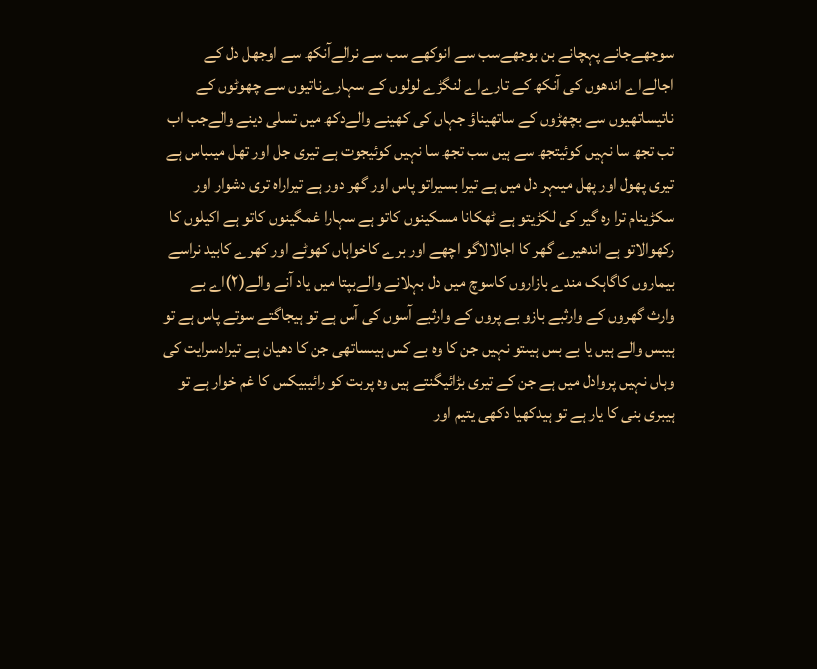سوجھےجانے پہچانے بن بوجھےسب سے انوکھے سب سے نرالےآنکھ سے اوجھل دل کے اجالےاے اندھوں کی آنکھ کے تارےاے لنگڑے لولوں کے سہارےناتیوں سے چھوٹوں کے ناتیساتھیوں سے بچھڑوں کے ساتھیناؤ جہاں کی کھینے والےدکھ میں تسلی دینے والےجب اب تب تجھ سا نہیں کوئیتجھ سے ہیں سب تجھ سا نہیں کوئیجوت ہے تیری جل اور تھل میںباس ہے تیری پھول اور پھل میںہر دل میں ہے تیرا بسیراتو پاس اور گھر دور ہے تیراراہ تری دشوار اور سکڑینام ترا رہ گیر کی لکڑیتو ہے ٹھکانا مسکینوں کاتو ہے سہارا غمگینوں کاتو ہے اکیلوں کا رکھوالاتو ہے اندھیرے گھر کا اجالالاگو اچھے اور برے کاخواہاں کھوٹے اور کھرے کابید نراسے بیماروں کاگاہک مندے بازاروں کاسوچ میں دل بہلانے والےبپتا میں یاد آنے والے(۲)اے بے وارث گھروں کے وارثبے بازو بے پروں کے وارثبے آسوں کی آس ہے تو ہیجاگتے سوتے پاس ہے تو ہیبس والے ہیں یا بے بس ہیںتو نہیں جن کا وہ بے کس ہیںساتھی جن کا دھیان ہے تیرادسرایت کی وہاں نہیں پروادل میں ہے جن کے تیری بڑائیگنتے ہیں وہ پربت کو رائیبیکس کا غم خوار ہے تو ہیبری بنی کا یار ہے تو ہیدکھیا دکھی یتیم اور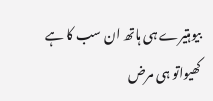بیوہتیرے ہی ہاتھ ان سب کا ہے کھیواتو ہی مرض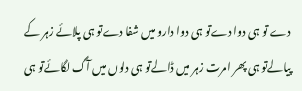دے تو ہی دوا دےتو ہی دوا دارو میں شفا دےتو ہی پلائے زہر کے پیالےتو ہی پھر امرت زہر میں ڈالےتو ہی دلوں میں آگ لگائےتو ہی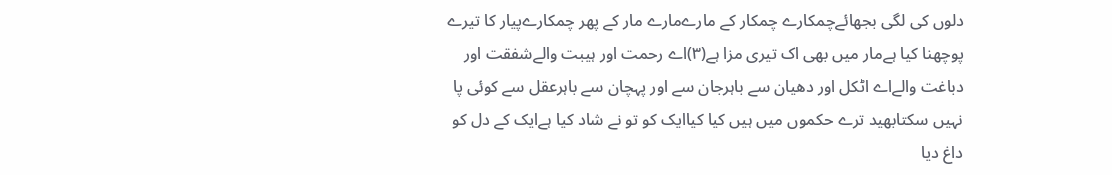دلوں کی لگی بجھائےچمکارے چمکار کے مارےمارے مار کے پھر چمکارےپیار کا تیرے پوچھنا کیا ہےمار میں بھی اک تیری مزا ہے(۳)اے رحمت اور ہیبت والےشفقت اور دباغت والےاے اٹکل اور دھیان سے باہرجان سے اور پہچان سے باہرعقل سے کوئی پا نہیں سکتابھید ترے حکموں میں ہیں کیا کیاایک کو تو نے شاد کیا ہےایک کے دل کو داغ دیا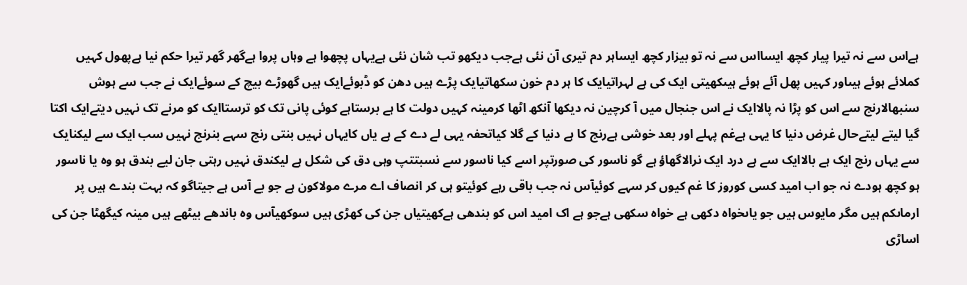ہےاس سے نہ تیرا پیار کچھ ایسااس سے نہ تو بیزار کچھ ایساہر دم تیری آن نئی ہےجب دیکھو تب شان نئی ہےیہاں پچھوا ہے وہاں پروا ہےگھر گھر تیرا حکم نیا ہےپھول کہیں کملائے ہوئے ہیںاور کہیں پھل آئے ہوئے ہیںکھیتی ایک کی ہے لہراتیایک کا ہر دم خون سکھاتیایک پڑے ہیں دھن کو ڈبوئےایک ہیں گھوڑے بیچ کے سوئےایک نے جب سے ہوش سنبھالارنج سے اس کو پڑا نہ پالاایک نے اس جنجال میں آ کرچین نہ دیکھا آنکھ اٹھا کرمینہ کہیں دولت کا ہے برستاہے کوئی پانی تک کو ترستاایک کو مرنے تک نہیں دیتےایک اکتا گیا لیتے لیتےحال غرض دنیا کا یہی ہےغم پہلے اور بعد خوشی ہےرنج کا ہے دنیا کے گلا کیاتحفہ یہی لے دے کے ہے یاں کایہاں نہیں بنتی رنج سہے بنرنج نہیں سب ایک سے لیکنایک سے یہاں رنج ایک ہے بالاایک سے ہے درد ایک نرالاگھاؤ ہے گو ناسور کی صورتپر اسے کیا ناسور سے نسبتتپ وہی دق کی شکل ہے لیکندق نہیں رہتی جان لیے بندق ہو وہ یا ناسور ہو کچھ ہودے نہ جو اب امید کسی کوروز کا غم کیوں کر سہے کوئیآس نہ جب باقی رہے کوئیتو ہی کر انصاف اے مرے مولاکون ہے جو بے آس ہے جیتاگو کہ بہت بندے ہیں پر ارماںکم ہیں مگر مایوس ہیں جو یاںخواہ دکھی ہے خواہ سکھی ہےجو ہے اک امید اس کو بندھی ہےکھیتیاں جن کی کھڑی ہیں سوکھیآس وہ باندھے بیٹھے ہیں مینہ کیگھٹا جن کی اساڑی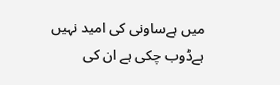میں ہےساونی کی امید نہیں ہےڈوب چکی ہے ان کی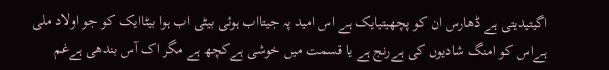اگیتیدیتی ہے ڈھارس ان کو پچھیتیایک ہے اس امید پہ جیتااب ہوئی بیٹی اب ہوا بیٹاایک کو جو اولاد ملی ہےاس کو امنگ شادیوں کی ہےرنج ہے یا قسمت میں خوشی ہےکچھ ہے مگر اک آس بندھی ہےغم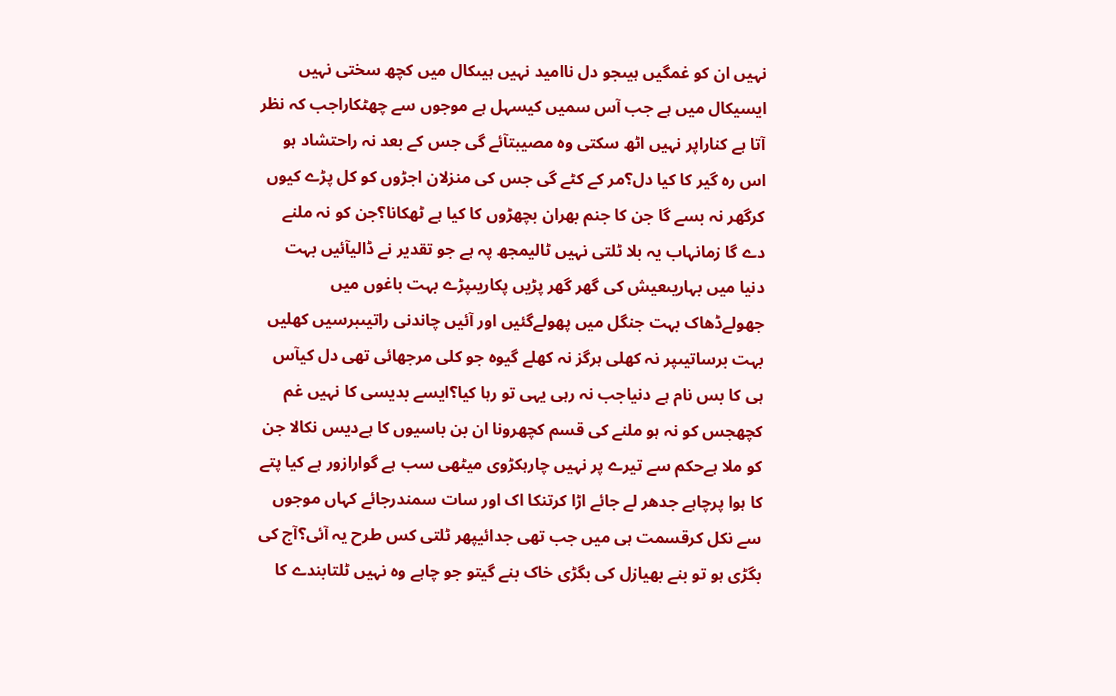نہیں ان کو غمگیں ہیںجو دل ناامید نہیں ہیںکال میں کچھ سختی نہیں ایسیکال میں ہے جب آس سمیں کیسہل ہے موجوں سے چھٹکاراجب کہ نظر آتا ہے کناراپر نہیں اٹھ سکتی وہ مصیبتآئے گی جس کے بعد نہ راحتشاد ہو اس رہ گیر کا کیا دل؟مر کے کٹے گی جس کی منزلان اجڑوں کو کل پڑے کیوں کرگھر نہ بسے گا جن کا جنم بھران بچھڑوں کا کیا ہے ٹھکانا؟جن کو نہ ملنے دے گا زمانہاب یہ بلا ٹلتی نہیں ٹالیمجھ پہ ہے جو تقدیر نے ڈالیآئیں بہت دنیا میں بہاریںعیش کی گھر گھر پڑیں پکاریںپڑے بہت باغوں میں جھولےڈھاک بہت جنگل میں پھولےگئیں اور آئیں چاندنی راتیںبرسیں کھلیں بہت برساتیںپر نہ کھلی ہرگز نہ کھلے گیوہ جو کلی مرجھائی تھی دل کیآس ہی کا بس نام ہے دنیاجب نہ رہی یہی تو رہا کیا؟ایسے بدیسی کا نہیں غم کچھجس کو نہ ہو ملنے کی قسم کچھرونا ان بن باسیوں کا ہےدیس نکالا جن کو ملا ہےحکم سے تیرے پر نہیں چارہکڑوی میٹھی سب ہے گوارازور ہے کیا پتے کا ہوا پرچاہے جدھر لے جائے اڑا کرتنکا اک اور سات سمندرجائے کہاں موجوں سے نکل کرقسمت ہی میں جب تھی جدائیپھر ٹلتی کس طرح یہ آئی؟آج کی بگڑی ہو تو بنے بھیازل کی بگڑی خاک بنے گیتو جو چاہے وہ نہیں ٹلتابندے کا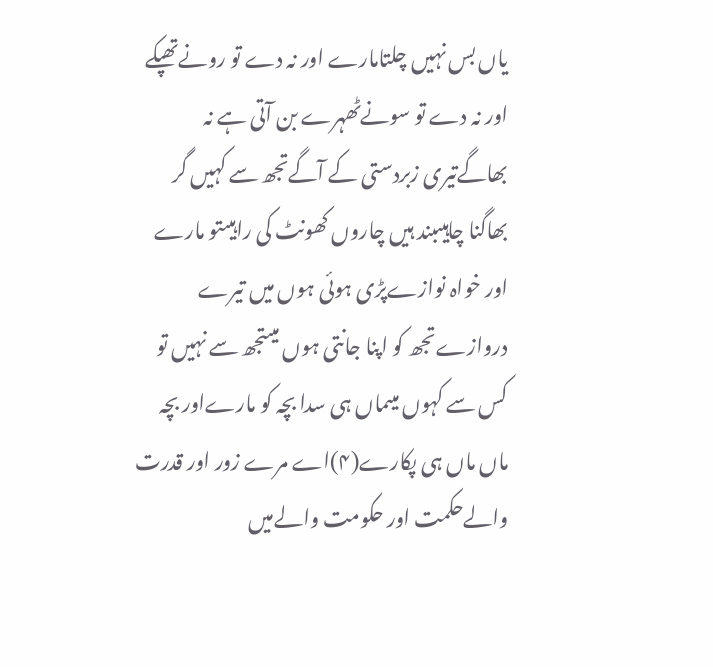یاں بس نہیں چلتامارے اور نہ دے تو رونےتھپکے اور نہ دے تو سونےٹھہرے بن آتی ہے نہ بھاگےتیری زبردستی کے آگےتجھ سے کہیں گر بھاگنا چاہیںبند ہیں چاروں کھونٹ کی راہیںتو مارے اور خواہ نوازےپڑی ہوئی ہوں میں تیرے دروازےتجھ کو اپنا جانتی ہوں میںتجھ سے نہیں تو کس سے کہوں میںماں ہی سدا بچہ کو مارےاور بچہ ماں ماں ہی پکارے(۴)اے مرے زور اور قدرت والےحکمت اور حکومت والےمیں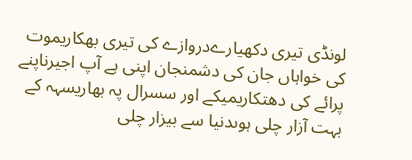لونڈی تیری دکھیارےدروازے کی تیری بھکاریموت کی خواہاں جان کی دشمنجان اپنی ہے آپ اجیرناپنے پرائے کی دھتکاریمیکے اور سسرال پہ بھاریسہہ کے بہت آزار چلی ہوںدنیا سے بیزار چلی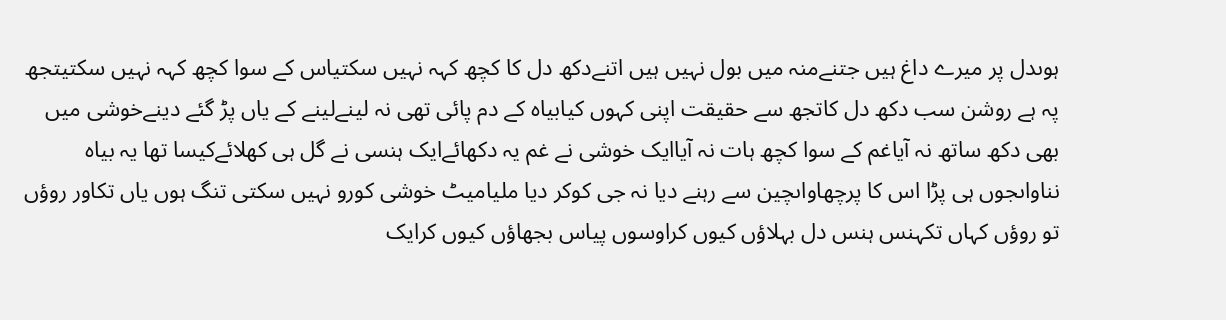ہوںدل پر میرے داغ ہیں جتنےمنہ میں بول نہیں ہیں اتنےدکھ دل کا کچھ کہہ نہیں سکتیاس کے سوا کچھ کہہ نہیں سکتیتجھ پہ ہے روشن سب دکھ دل کاتجھ سے حقیقت اپنی کہوں کیابیاہ کے دم پائی تھی نہ لینےلینے کے یاں پڑ گئے دینےخوشی میں بھی دکھ ساتھ نہ آیاغم کے سوا کچھ ہات نہ آیاایک خوشی نے غم یہ دکھائےایک ہنسی نے گل ہی کھلائےکیسا تھا یہ بیاہ نناواںجوں ہی پڑا اس کا پرچھاواںچین سے رہنے دیا نہ جی کوکر دیا ملیامیٹ خوشی کورو نہیں سکتی تنگ ہوں یاں تکاور روؤں تو روؤں کہاں تکہنس ہنس دل بہلاؤں کیوں کراوسوں پیاس بجھاؤں کیوں کرایک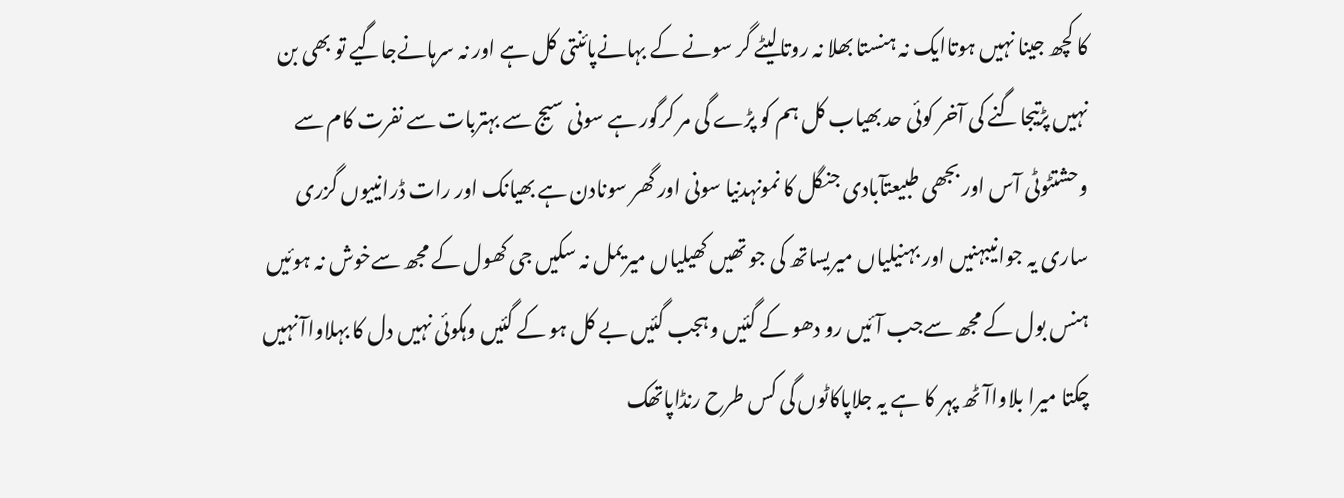کا کچھ جینا نہیں ہوتاایک نہ ہنستا بھلا نہ روتالیٹے گر سونے کے بہانےپائنتی کل ہے اور نہ سرہانےجاگیے تو بھی بن نہیں پڑتیجاگنے کی آخر کوئی حد بھیاب کل ہم کو پڑے گی مر کرگور ہے سونی سیج سے بہتربات سے نفرت کام سے وحشتٹوٹی آس اور بجھی طبیعتآبادی جنگل کا نمونہدنیا سونی اور گھر سونادن ہے بھیانک اور رات ڈرانییوں گزری ساری یہ جوانیبہنیں اور بہنیلیاں میریساتھ کی جو تھیں کھیلیاں میریمل نہ سکیں جی کھول کے مجھ سےخوش نہ ہوئیں ہنس بول کے مجھ سےجب آئیں رو دھو کے گئیں وہجب گئیں بے کل ہو کے گئیں وہکوئی نہیں دل کا بہلاواآ نہیں چکتا میرا بلاواآٹھ پہر کا ہے یہ جلاپاکاٹوں گی کس طرح رنڈاپاتھک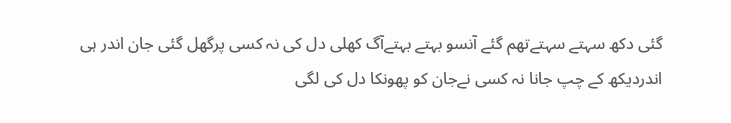گئی دکھ سہتے سہتےتھم گئے آنسو بہتے بہتےآگ کھلی دل کی نہ کسی پرگھل گئی جان اندر ہی اندردیکھ کے چپ جانا نہ کسی نےجان کو پھونکا دل کی لگی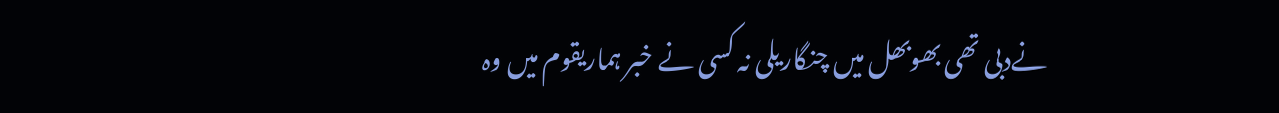نےدبی تھی بھوبھل میں چنگاریلی نہ کسی نے خبر ہماریقوم میں وہ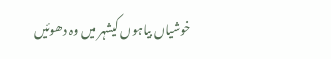خوشیاں بیاہوں کیشہر میں وہ دھوئیں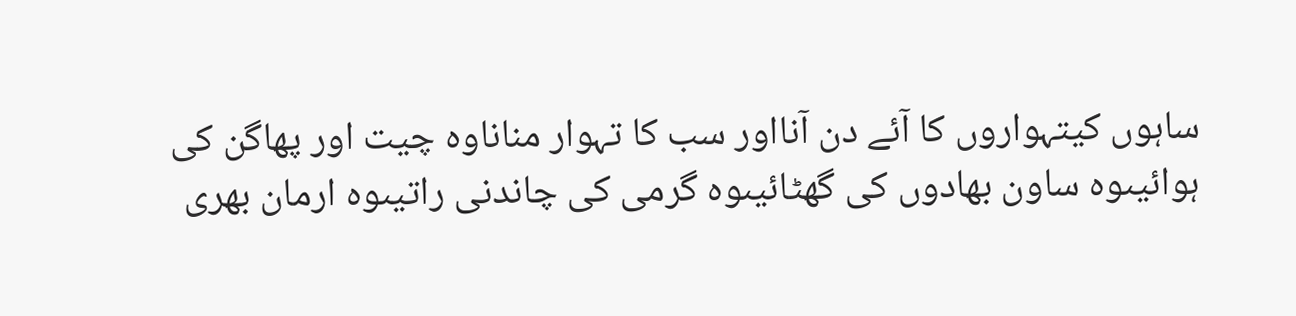ساہوں کیتہواروں کا آئے دن آنااور سب کا تہوار مناناوہ چیت اور پھاگن کی ہوائیںوہ ساون بھادوں کی گھٹائیںوہ گرمی کی چاندنی راتیںوہ ارمان بھری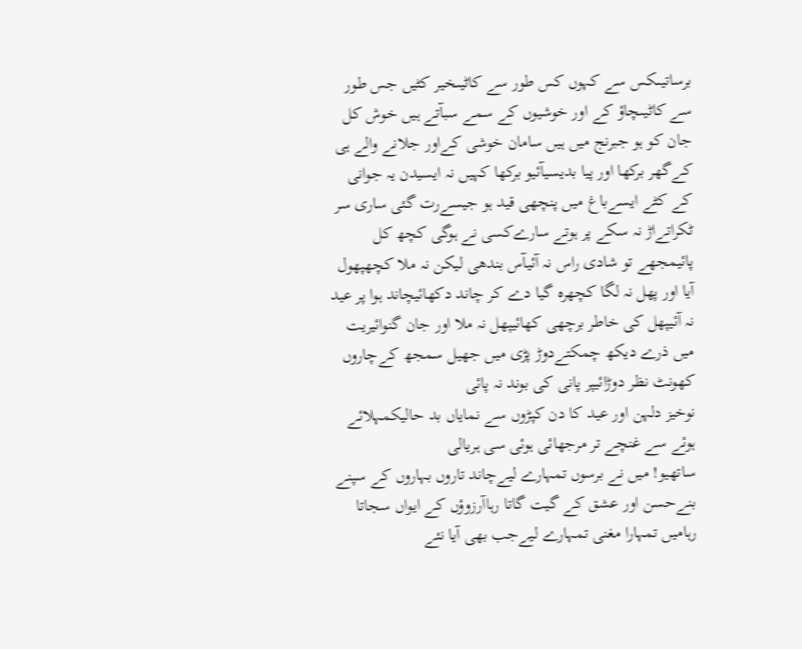برساتیںکس سے کہوں کس طور سے کاٹیںخیر کٹیں جس طور سے کاٹیںچاؤ کے اور خوشیوں کے سمے سبآتے ہیں خوش کل جان کو ہو جبرنج میں ہیں سامان خوشی کےاور جلانے والے ہی کےگھر برکھا اور پیا بدیسیآئیو برکھا کہیں نہ ایسیدن یہ جوانی کے کٹے ایسےباغ میں پنچھی قید ہو جیسےرت گئی ساری سر ٹکراتےاڑ نہ سکے پر ہوتے سارےکسی نے ہوگی کچھ کل پائیمجھے تو شادی راس نہ آئیآس بندھی لیکن نہ ملا کچھپھول آیا اور پھل نہ لگا کچھرہ گیا دے کر چاند دکھائیچاند ہوا پر عید نہ آئیپھل کی خاطر برچھی کھائیپھل نہ ملا اور جان گنوائیریت میں ذرے دیکھ چمکتےدوڑ پڑی میں جھیل سمجھ کےچاروں کھونٹ نظر دوڑائیپر پانی کی بوند نہ پائی
نوخیز دلہن اور عید کا دن کپڑوں سے نمایاں بد حالیکمہلائے ہوئے سے غنچے تر مرجھائی ہوئی سی ہریالی
ساتھیو! میں نے برسوں تمہارے لیےچاند تاروں بہاروں کے سپنے بنےحسن اور عشق کے گیت گاتا رہاآرزوؤں کے ایواں سجاتا رہامیں تمہارا مغنی تمہارے لیےجب بھی آیا نئے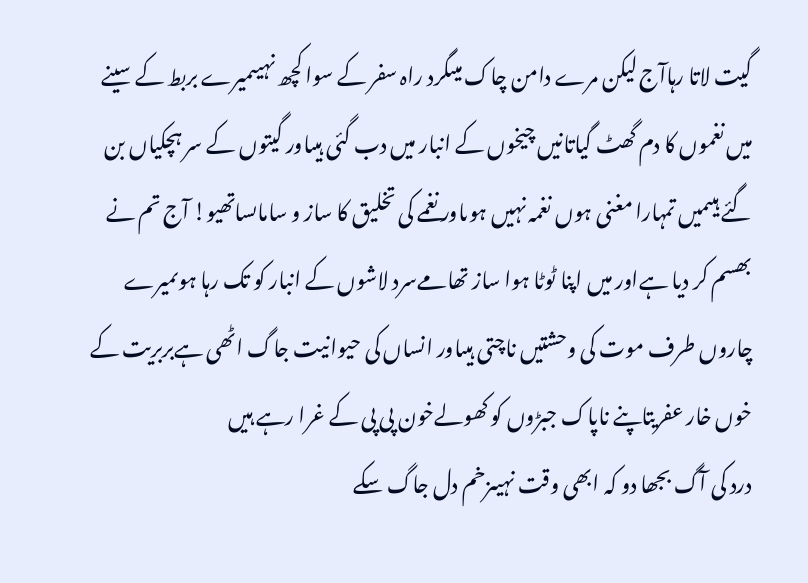گیت لاتا رہاآج لیکن مرے دامن چاک میںگرد راہ سفر کے سوا کچھ نہیںمیرے بربط کے سینے میں نغموں کا دم گھٹ گیاتانیں چیخوں کے انبار میں دب گئی ہیںاور گیتوں کے سر ہچکیاں بن گئے ہیںمیں تمہارا مغنی ہوں نغمہ نہیں ہوںاور نغمے کی تخلیق کا ساز و ساماںساتھیو! آج تم نے بھسم کر دیا ہےاور میں اپنا ٹوٹا ہوا ساز تھامےسرد لاشوں کے انبار کو تک رہا ہوںمیرے چاروں طرف موت کی وحشتیں ناچتی ہیںاور انساں کی حیوانیت جاگ اٹھی ہےبربریت کے خوں خار عفریتاپنے ناپاک جبڑوں کو کھولےخون پی پی کے غرا رہے ہیں
درد کی آگ بجھا دو کہ ابھی وقت نہیںزخم دل جاگ سکے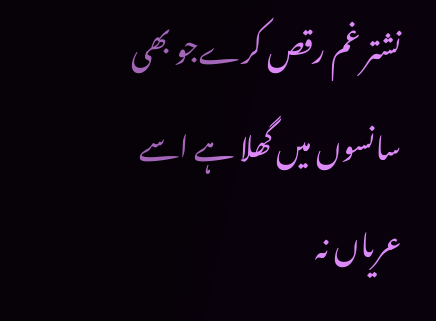نشتر غم رقص کرےجو بھی سانسوں میں گھلا ہے اسے عریاں نہ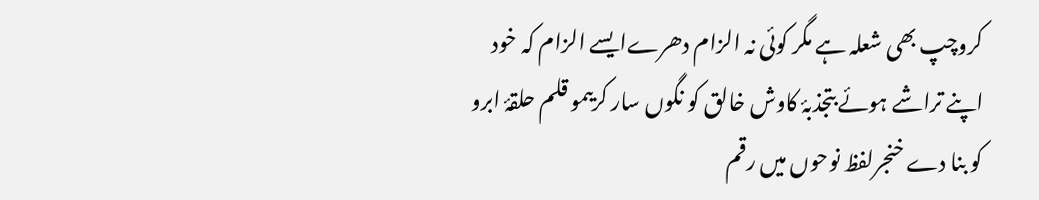کروچپ بھی شعلہ ہے مگر کوئی نہ الزام دھرےایسے الزام کہ خود اپنے تراشے ہوئے بتجذبۂ کاوش خالق کو نگوں سار کریںمو قلم حلقۂ ابرو کو بنا دے خنجرلفظ نوحوں میں رقم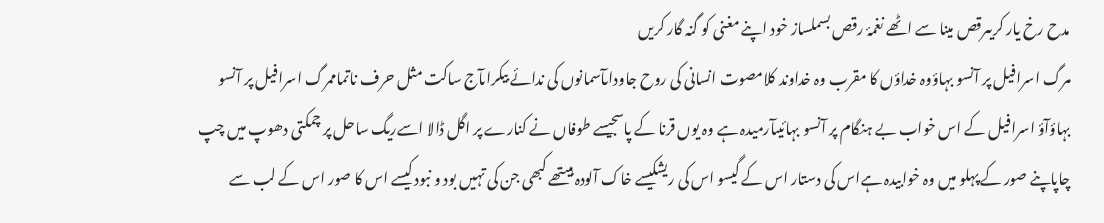مدح رخ یار کریںرقص مینا سے اٹھے نغمۂ رقص بسملساز خود اپنے مغنی کو گنہ گار کریں
مرگ اسرافیل پر آنسو بہاؤوہ خداؤں کا مقرب وہ خداوند کلامصوت انسانی کی روح جاوداںآسمانوں کی ندائے بیکراںآج ساکت مثل حرف ناتماممرگ اسرافیل پر آنسو بہاؤآؤ اسرافیل کے اس خواب بے ہنگام پر آنسو بہائیںآرمیدہ ہے وہ یوں قرنا کے پاسجیسے طوفاں نے کنارے پر اگل ڈالا اسےریگ ساحل پر چمکتی دھوپ میں چپ چاپاپنے صور کے پہلو میں وہ خوابیدہ ہےاس کی دستار اس کے گیسو اس کی ریشکیسے خاک آلودہ ہیںتھے کبھی جن کی تہیں بود و نبودکیسے اس کا صور اس کے لب سے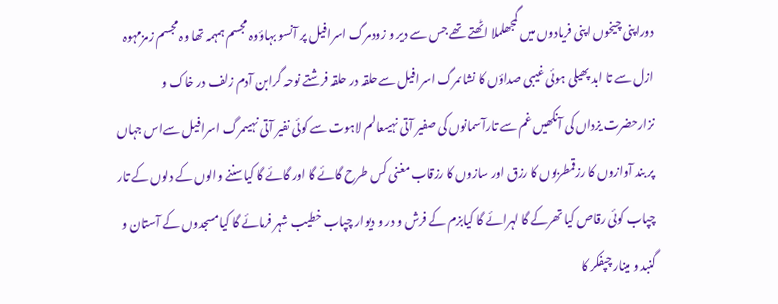دوراپنی چیخوں اپنی فریادوں میں گمجھلملا اٹھتے تھے جس سے دیر و زودمرگ اسرافیل پر آنسو بہاؤوہ مجسم ہمہمہ تھا وہ مجسم زمزمہوہ ازل سے تا ابد پھیلی ہوئی غیبی صداؤں کا نشاںمرگ اسرافیل سےحلقہ در حلقہ فرشتے نوحہ گرابن آدم زلف در خاک و نزارحضرت یزداں کی آنکھیں غم سے تارآسمانوں کی صفیر آتی نہیںعالم لاہوت سے کوئی نفیر آتی نہیںمرگ اسرافیل سےاس جہاں پر بند آوازوں کا رزقمطربوں کا رزق اور سازوں کا رزقاب مغنی کس طرح گائے گا اور گائے گا کیاسننے والوں کے دلوں کے تار چپاب کوئی رقاص کیا تھرکے گا لہرائے گا کیابزم کے فرش و در و دیوار چپاب خطیب شہر فرمائے گا کیامسجدوں کے آستان و گنبد و مینار چپفکر کا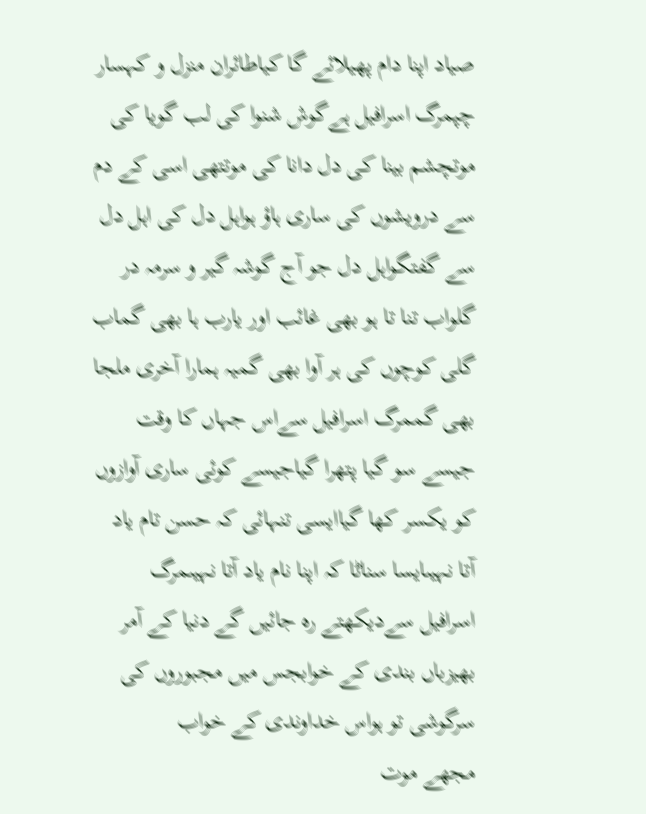صیاد اپنا دام پھیلائے گا کیاطائران منزل و کہسار چپمرگ اسرافیل ہےگوش شنوا کی لب گویا کی موتچشم بینا کی دل دانا کی موتتھی اسی کے دم سے درویشوں کی ساری ہاؤ ہواہل دل کی اہل دل سے گفتگواہل دل جو آج گوشہ گیر و سرمہ در گلواب تنا تا ہو بھی غائب اور یارب ہا بھی گماب گلی کوچوں کی ہر آوا بھی گمیہ ہمارا آخری ملجا بھی گممرگ اسرافیل سےاس جہاں کا وقت جیسے سو گیا پتھرا گیاجیسے کوئی ساری آوازوں کو یکسر کھا گیاایسی تنہائی کہ حسن تام یاد آتا نہیںایسا سناٹا کہ اپنا نام یاد آتا نہیںمرگ اسرافیل سےدیکھتے رہ جائیں گے دنیا کے آمر بھیزباں بندی کے خوابجس میں مجبوروں کی سرگوشی تو ہواس خداوندی کے خواب
مجھے موت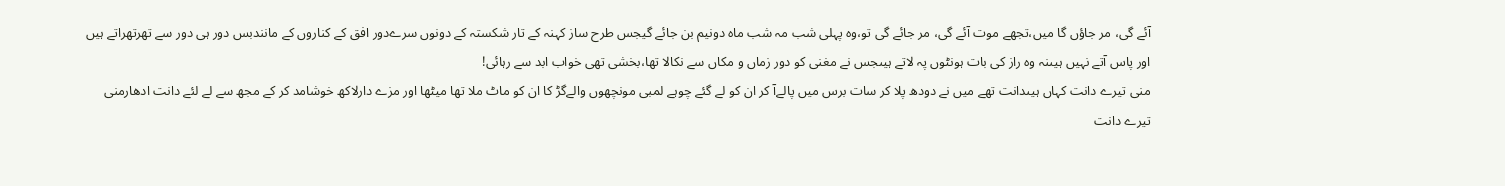آئے گی، مر جاؤں گا میں،تجھے موت آئے گی، مر جائے گی تو،وہ پہلی شب مہ شب ماہ دونیم بن جائے گیجس طرح ساز کہنہ کے تار شکستہ کے دونوں سرےدور افق کے کناروں کے مانندبس دور ہی دور سے تھرتھراتے ہیں اور پاس آتے نہیں ہیںنہ وہ راز کی بات ہونٹوں پہ لاتے ہیںجس نے مغنی کو دور زماں و مکاں سے نکالا تھا،بخشی تھی خواب ابد سے رہائی!
منی تیرے دانت کہاں ہیںدانت تھے میں نے دودھ پلا کر سات برس میں پالےآ کر ان کو لے گئے چوہے لمبی مونچھوں والےگڑ کا ان کو ماٹ ملا تھا میٹھا اور مزے دارلاکھ خوشامد کر کے مجھ سے لے لئے دانت ادھارمنی تیرے دانت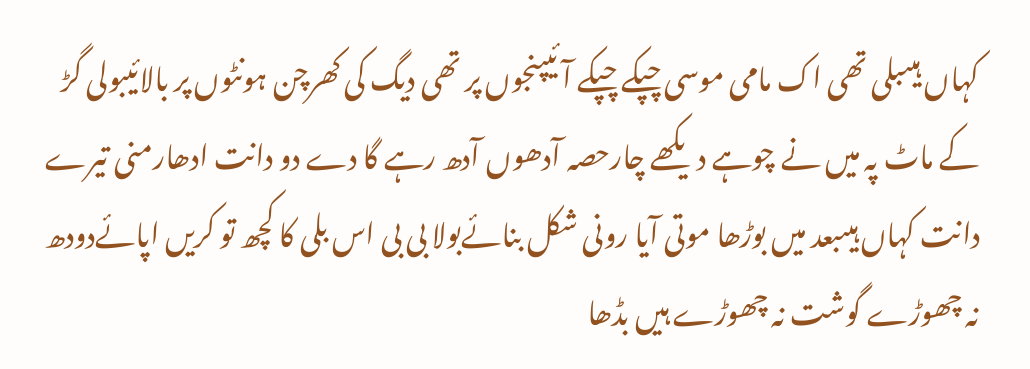کہاں ہیںبلی تھی اک مامی موسی چپکے چپکے آئیپنجوں پر تھی دیگ کی کھرچن ہونٹوں پر بالائیبولی گڑ کے ماٹ پہ میں نے چوہے دیکھے چارحصہ آدھوں آدھ رہے گا دے دو دانت ادھارمنی تیرے دانت کہاں ہیںبعد میں بوڑھا موتی آیا رونی شکل بنائےبولا بی بی اس بلی کا کچھ تو کریں اپائےدودھ نہ چھوڑے گوشت نہ چھوڑے ہیں بڈھا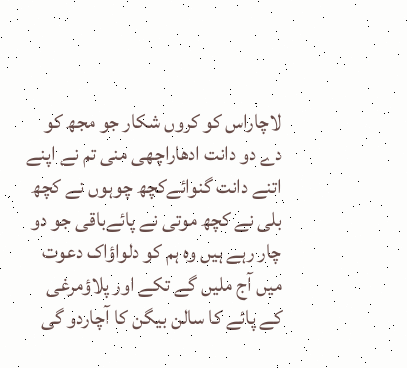لاچاراس کو کروں شکار جو مجھ کو دے دو دانت ادھاراچھی منی تم نے اپنے اتنے دانت گنوائےکچھ چوہوں نے کچھ بلی نے کچھ موتی نے پائےباقی جو دو چار رہے ہیں وہ ہم کو دلواؤاک دعوت میں آج ملیں گے تکے اور پلاؤمرغی کے پائے کا سالن بیگن کا آچاردو گی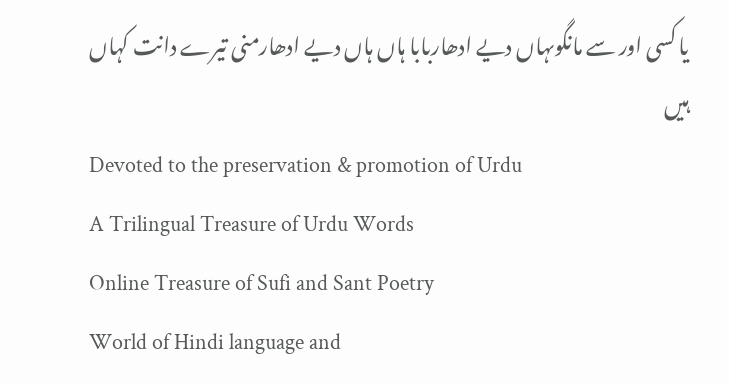یا کسی اور سے مانگوںہاں دیے ادھاربابا ہاں ہاں دیے ادھارمنی تیرے دانت کہاں ہیں
Devoted to the preservation & promotion of Urdu
A Trilingual Treasure of Urdu Words
Online Treasure of Sufi and Sant Poetry
World of Hindi language and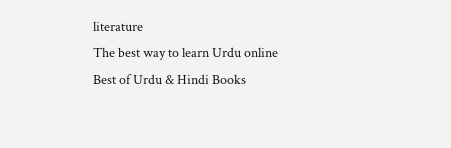literature
The best way to learn Urdu online
Best of Urdu & Hindi Books